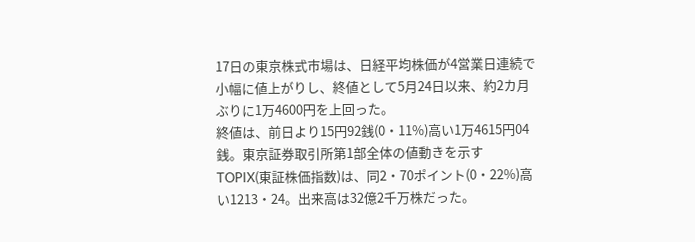17日の東京株式市場は、日経平均株価が4営業日連続で小幅に値上がりし、終値として5月24日以来、約2カ月ぶりに1万4600円を上回った。
終値は、前日より15円92銭(0・11%)高い1万4615円04銭。東京証券取引所第1部全体の値動きを示すTOPIX(東証株価指数)は、同2・70ポイント(0・22%)高い1213・24。出来高は32億2千万株だった。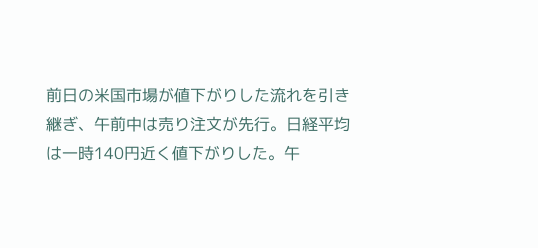前日の米国市場が値下がりした流れを引き継ぎ、午前中は売り注文が先行。日経平均は一時140円近く値下がりした。午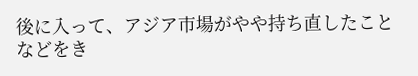後に入って、アジア市場がやや持ち直したことなどをき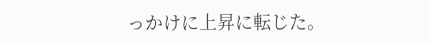っかけに上昇に転じた。